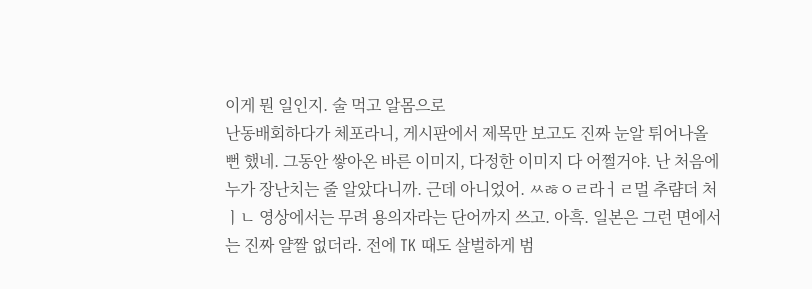이게 뭔 일인지. 술 먹고 알몸으로
난동배회하다가 체포라니, 게시판에서 제목만 보고도 진짜 눈알 튀어나올 뻔 했네. 그동안 쌓아온 바른 이미지, 다정한 이미지 다 어쩔거야. 난 처음에 누가 장난치는 줄 알았다니까. 근데 아니었어. ㅆㅀㅇㄹ라ㅓㄹ멀 추럄더 처ㅣㄴ 영상에서는 무려 용의자라는 단어까지 쓰고. 아흑. 일본은 그런 면에서는 진짜 얄짤 없더라. 전에 TK 때도 살벌하게 범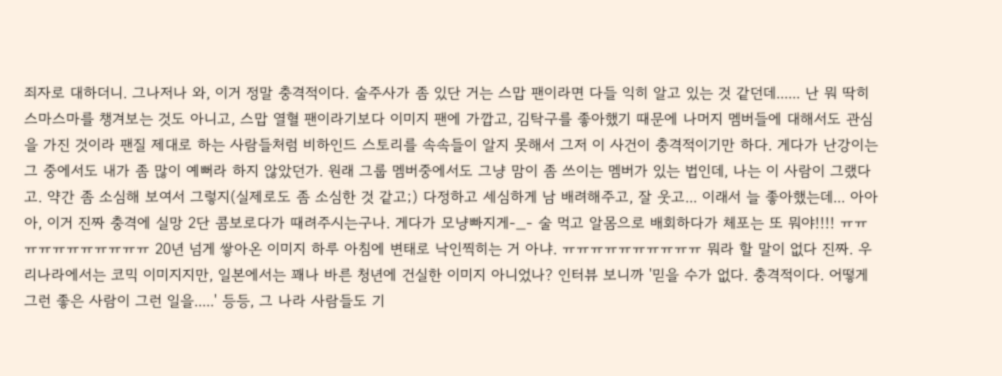죄자로 대하더니. 그나저나 와, 이거 정말 충격적이다. 술주사가 좀 있단 거는 스맙 팬이라면 다들 익히 알고 있는 것 같던데...... 난 뭐 딱히 스마스마를 챙겨보는 것도 아니고, 스맙 열혈 팬이라기보다 이미지 팬에 가깝고, 김탁구를 좋아했기 때문에 나머지 멤버들에 대해서도 관심을 가진 것이라 팬질 제대로 하는 사람들처럼 비하인드 스토리를 속속들이 알지 못해서 그저 이 사건이 충격적이기만 하다. 게다가 난강이는 그 중에서도 내가 좀 많이 예뻐라 하지 않았던가. 원래 그룹 멤버중에서도 그냥 맘이 좀 쓰이는 멤버가 있는 법인데, 나는 이 사람이 그랬다고. 약간 좀 소심해 보여서 그렇지(실제로도 좀 소심한 것 같고;) 다정하고 세심하게 남 배려해주고, 잘 웃고... 이래서 늘 좋아했는데... 아아아, 이거 진짜 충격에 실망 2단 콤보로다가 때려주시는구나. 게다가 모냥빠지게-_- 술 먹고 알몸으로 배회하다가 체포는 또 뭐야!!!! ㅠㅠㅠㅠㅠㅠㅠㅠㅠㅠㅠ 20년 넘게 쌓아온 이미지 하루 아침에 변태로 낙인찍히는 거 아냐. ㅠㅠㅠㅠㅠㅠㅠㅠㅠㅠ 뭐라 할 말이 없다 진짜. 우리나라에서는 코믹 이미지지만, 일본에서는 꽤나 바른 청년에 건실한 이미지 아니었나? 인터뷰 보니까 '믿을 수가 없다. 충격적이다. 어떻게 그런 좋은 사람이 그런 일을.....' 등등, 그 나라 사람들도 기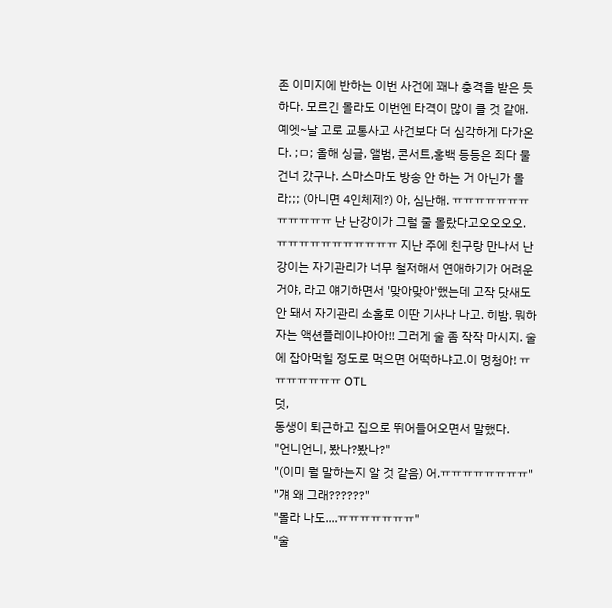존 이미지에 반하는 이번 사건에 꽤나 충격을 받은 듯 하다. 모르긴 몰라도 이번엔 타격이 많이 클 것 같애. 예엣~날 고로 교통사고 사건보다 더 심각하게 다가온다. ;ㅁ; 올해 싱글, 앨범, 콘서트,홍백 등등은 죄다 물건너 갔구나. 스마스마도 방송 안 하는 거 아닌가 몰라;;; (아니면 4인체제?) 아, 심난해. ㅠㅠㅠㅠㅠㅠㅠㅠㅠㅠㅠㅠ 난 난강이가 그럴 줄 몰랐다고오오오오. ㅠㅠㅠㅠㅠㅠㅠㅠㅠㅠㅠ 지난 주에 친구랑 만나서 난강이는 자기관리가 너무 철저해서 연애하기가 어려운 거야, 라고 얘기하면서 '맞아맞아'했는데 고작 닷새도 안 돼서 자기관리 소홀로 이딴 기사나 나고. 히밤. 뭐하자는 액션플레이냐아아!! 그러게 술 좀 작작 마시지. 술에 잡아먹힐 정도로 먹으면 어떡하냐고.이 멍청아! ㅠㅠㅠㅠㅠㅠㅠ OTL
덧,
동생이 퇴근하고 집으로 뛰어들어오면서 말했다.
"언니언니, 봤나?봤나?"
"(이미 뭘 말하는지 알 것 같음) 어.ㅠㅠㅠㅠㅠㅠㅠㅠ"
"걔 왜 그래??????"
"몰라 나도....ㅠㅠㅠㅠㅠㅠㅠ"
"술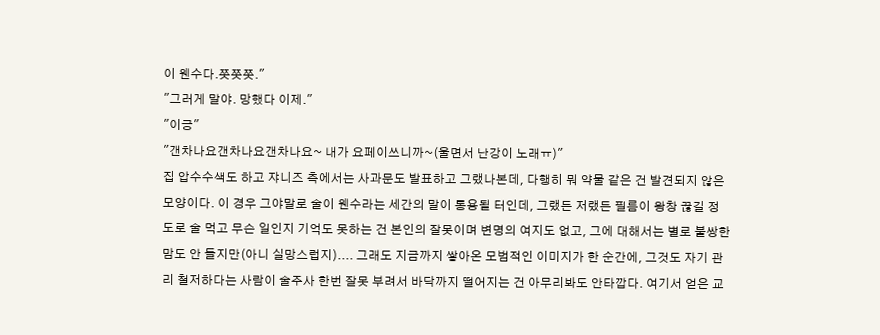이 웬수다.쯧쯧쯧."
"그러게 말야. 망했다 이제."
"이긍"
"갠차나요갠차나요갠차나요~ 내가 요페이쓰니까~(울면서 난강이 노래ㅠ)"
집 압수수색도 하고 쟈니즈 측에서는 사과문도 발표하고 그랬나본데, 다행히 뭐 약물 같은 건 발견되지 않은 모양이다. 이 경우 그야말로 술이 웬수라는 세간의 말이 통용될 터인데, 그랬든 저랬든 필름이 왕창 끊길 정도로 술 먹고 무슨 일인지 기억도 못하는 건 본인의 잘못이며 변명의 여지도 없고, 그에 대해서는 별로 불쌍한 맘도 안 들지만(아니 실망스럽지).... 그래도 지금까지 쌓아온 모범적인 이미지가 한 순간에, 그것도 자기 관리 철저하다는 사람이 술주사 한번 잘못 부려서 바닥까지 떨어지는 건 아무리봐도 안타깝다. 여기서 얻은 교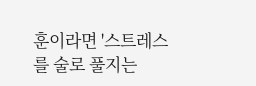훈이라면 '스트레스를 술로 풀지는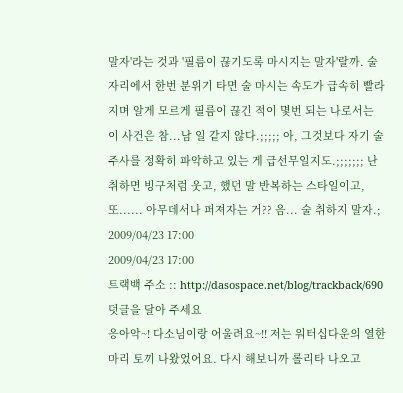말자'라는 것과 '필름이 끊기도록 마시지는 말자'랄까. 술자리에서 한번 분위기 타면 술 마시는 속도가 급속히 빨라지며 알게 모르게 필름이 끊긴 적이 몇번 되는 나로서는 이 사건은 참...남 일 같지 않다.;;;;; 아, 그것보다 자기 술 주사를 정확히 파악하고 있는 게 급선무일지도.;;;;;;; 난 취하면 빙구처럼 웃고, 했던 말 반복하는 스타일이고, 또...... 아무데서나 퍼져자는 거?? 음... 술 취하지 말자.;
2009/04/23 17:00
2009/04/23 17:00
트랙백 주소 :: http://dasospace.net/blog/trackback/690
덧글을 달아 주세요
응아악~! 다소님이랑 어울려요~!! 저는 워터십다운의 열한 마리 토끼 나왔었어요. 다시 해보니까 롤리타 나오고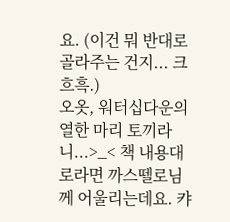요. (이건 뭐 반대로 골라주는 건지... 크흐흑.)
오옷, 워터십다운의 열한 마리 토끼라니...>_< 책 내용대로라면 까스뗄로님께 어울리는데요. 캬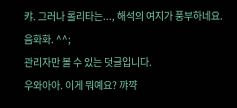캬. 그러나 롤리타는..., 해석의 여지가 풍부하네요. 음화화. ^^;
관리자만 볼 수 있는 덧글입니다.
우와아아. 이게 뭐예요? 꺄꺅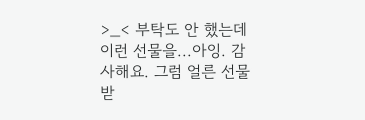>_< 부탁도 안 했는데 이런 선물을...아잉. 감사해요. 그럼 얼른 선물 받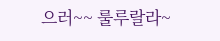으러~~ 룰루랄라~